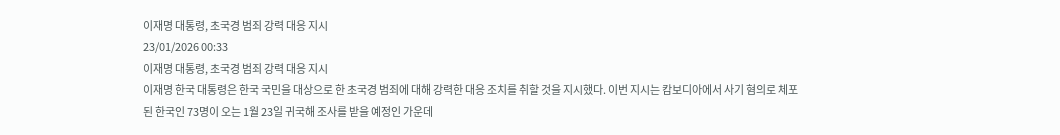이재명 대통령, 초국경 범죄 강력 대응 지시
23/01/2026 00:33
이재명 대통령, 초국경 범죄 강력 대응 지시
이재명 한국 대통령은 한국 국민을 대상으로 한 초국경 범죄에 대해 강력한 대응 조치를 취할 것을 지시했다. 이번 지시는 캄보디아에서 사기 혐의로 체포된 한국인 73명이 오는 1월 23일 귀국해 조사를 받을 예정인 가운데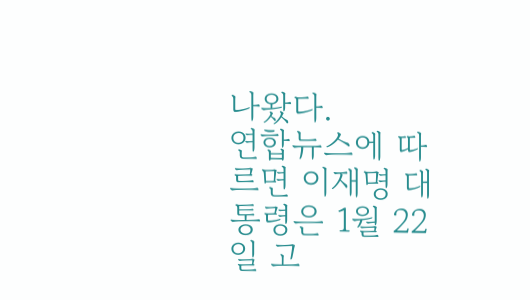나왔다.
연합뉴스에 따르면 이재명 대통령은 1월 22일 고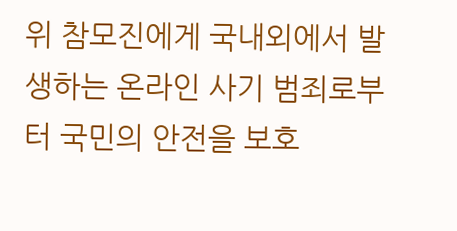위 참모진에게 국내외에서 발생하는 온라인 사기 범죄로부터 국민의 안전을 보호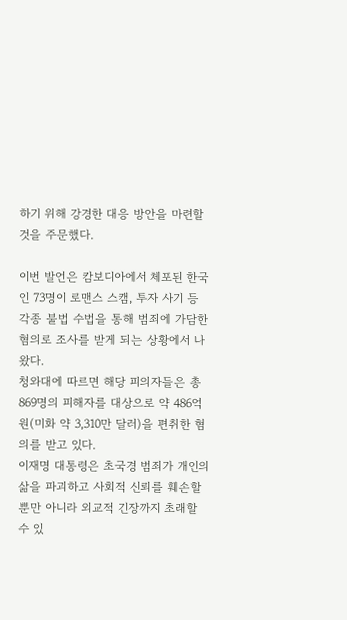하기 위해 강경한 대응 방안을 마련할 것을 주문했다.

이번 발언은 캄보디아에서 체포된 한국인 73명이 로맨스 스캠, 투자 사기 등 각종 불법 수법을 통해 범죄에 가담한 혐의로 조사를 받게 되는 상황에서 나왔다.
청와대에 따르면 해당 피의자들은 총 869명의 피해자를 대상으로 약 486억 원(미화 약 3,310만 달러)을 편취한 혐의를 받고 있다.
이재명 대통령은 초국경 범죄가 개인의 삶을 파괴하고 사회적 신뢰를 훼손할 뿐만 아니라 외교적 긴장까지 초래할 수 있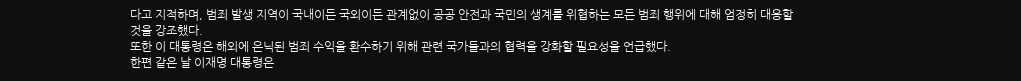다고 지적하며, 범죄 발생 지역이 국내이든 국외이든 관계없이 공공 안전과 국민의 생계를 위협하는 모든 범죄 행위에 대해 엄정히 대응할 것을 강조했다.
또한 이 대통령은 해외에 은닉된 범죄 수익을 환수하기 위해 관련 국가들과의 협력을 강화할 필요성을 언급했다.
한편 같은 날 이재명 대통령은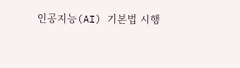인공지능(AI) 기본법 시행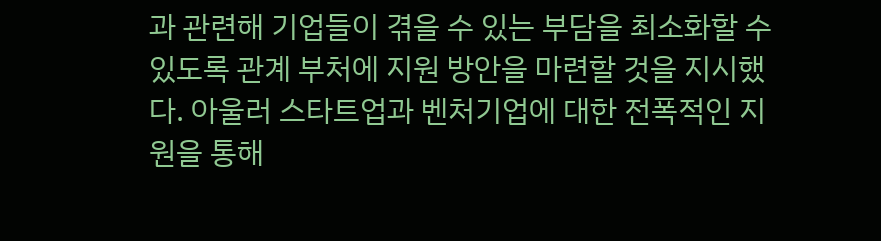과 관련해 기업들이 겪을 수 있는 부담을 최소화할 수 있도록 관계 부처에 지원 방안을 마련할 것을 지시했다. 아울러 스타트업과 벤처기업에 대한 전폭적인 지원을 통해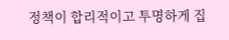정책이 합리적이고 투명하게 집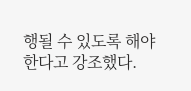행될 수 있도록 해야 한다고 강조했다.